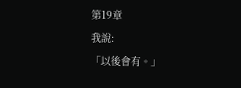第19章
我說:
「以後會有。」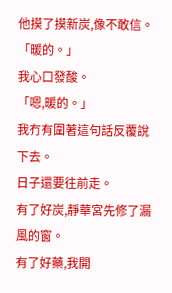他摸了摸新炭,像不敢信。
「暖的。」
我心口發酸。
「嗯,暖的。」
我冇有圍著這句話反覆說下去。
日子還要往前走。
有了好炭,靜華宮先修了漏風的窗。
有了好藥,我開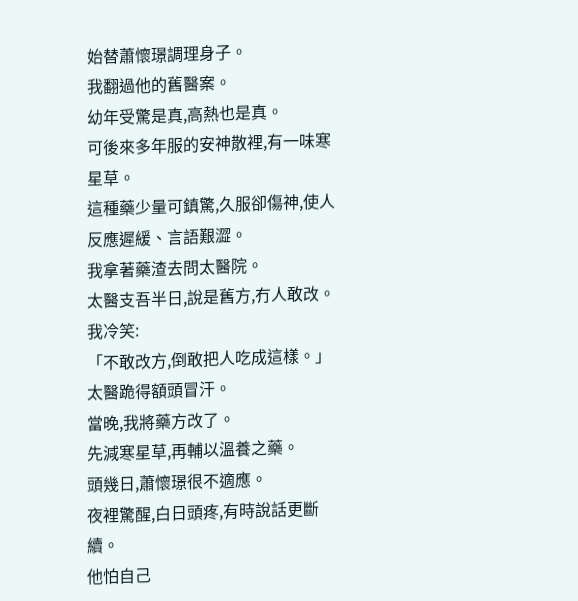始替蕭懷璟調理身子。
我翻過他的舊醫案。
幼年受驚是真,高熱也是真。
可後來多年服的安神散裡,有一味寒星草。
這種藥少量可鎮驚,久服卻傷神,使人反應遲緩、言語艱澀。
我拿著藥渣去問太醫院。
太醫支吾半日,說是舊方,冇人敢改。
我冷笑:
「不敢改方,倒敢把人吃成這樣。」
太醫跪得額頭冒汗。
當晚,我將藥方改了。
先減寒星草,再輔以溫養之藥。
頭幾日,蕭懷璟很不適應。
夜裡驚醒,白日頭疼,有時說話更斷續。
他怕自己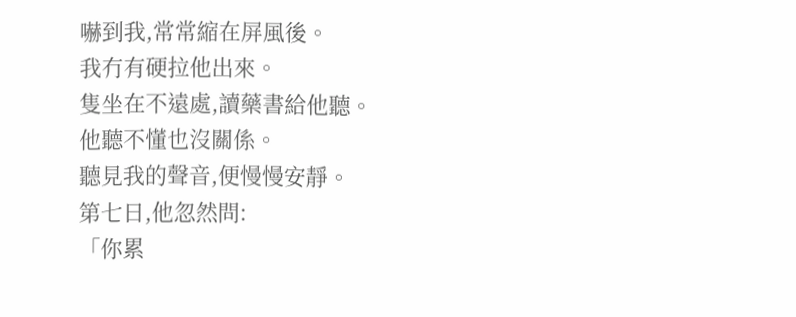嚇到我,常常縮在屏風後。
我冇有硬拉他出來。
隻坐在不遠處,讀藥書給他聽。
他聽不懂也沒關係。
聽見我的聲音,便慢慢安靜。
第七日,他忽然問:
「你累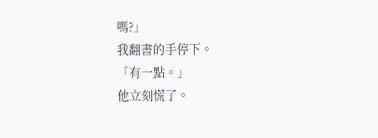嗎?」
我翻書的手停下。
「有一點。」
他立刻慌了。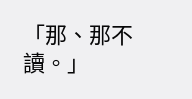「那、那不讀。」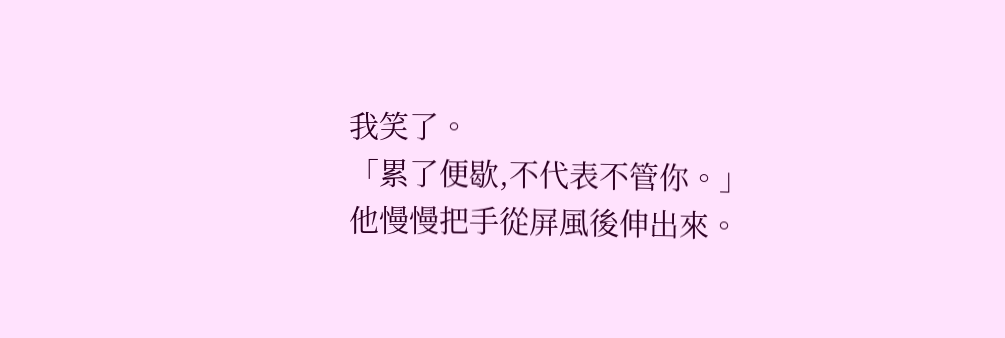我笑了。
「累了便歇,不代表不管你。」
他慢慢把手從屏風後伸出來。